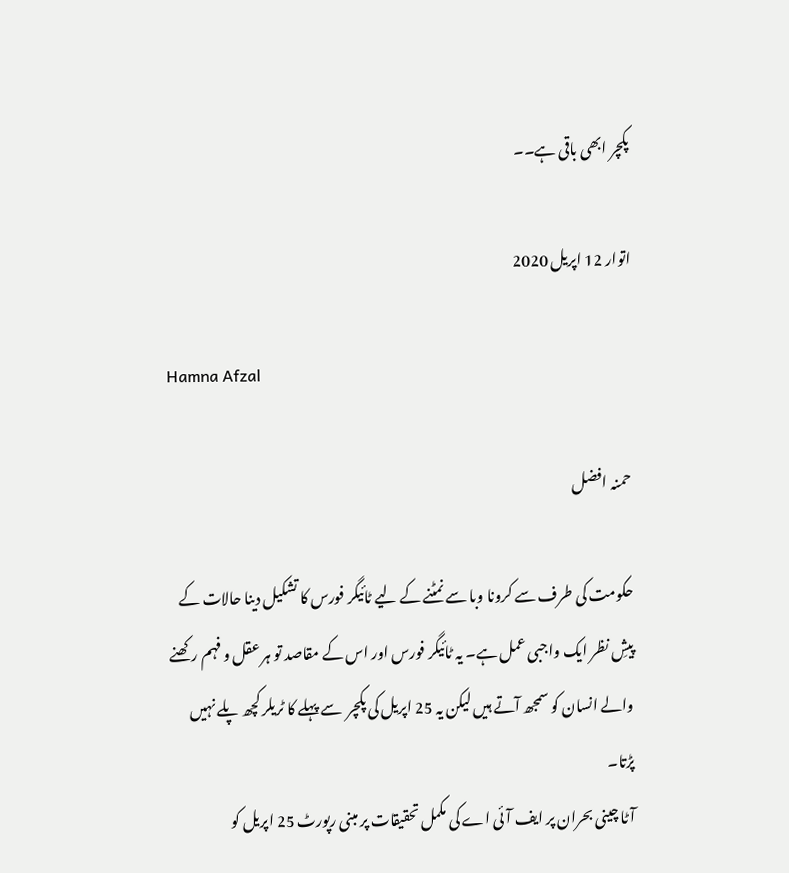پکچر ابھی باقی ہے۔۔

اتوار 12 اپریل 2020

Hamna Afzal

حمنہ افضل

حکومت کی طرف سے کرونا وبا سے نمٹنے کے لیے ٹائیگر فورس کا تشکیل دینا حالات کے پیشِ نظر ایک واجبی عمل ہے۔ یہ ٹائیگر فورس اور اس کے مقاصد تو ہر عقل و فہم رکھنے والے انسان کو سمجھ آتے ہیں لیکن یہ 25 اپریل کی پکچر  سے پہلے کا ٹریلر کچھ پلے نہیں پڑتا۔
آٹا چینی بحران پر ایف آئی اے کی مکمل تحقیقات پر مبنی رپورٹ 25 اپریل کو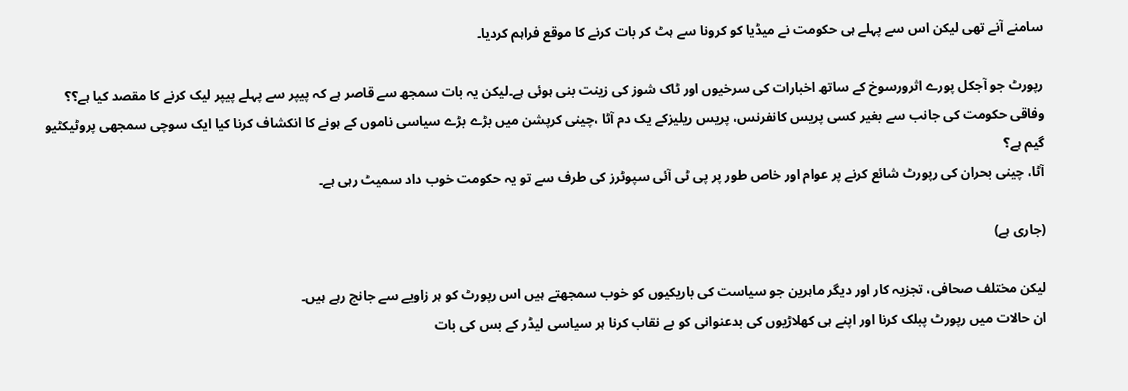سامنے آنے تھی لیکن اس سے پہلے ہی حکومت نے میڈیا کو کرونا سے ہٹ کر بات کرنے کا موقع فراہم کردیا۔

رپورٹ جو آجکل پورے اثرورسوخ کے ساتھ اخبارات کی سرخیوں اور ٹاک شوز کی زینت بنی ہوئی ہے۔لیکن یہ بات سمجھ سے قاصر ہے کہ پیپر سے پہلے پیپر لیک کرنے کا مقصد کیا ہے؟؟
وفاقی حکومت کی جانب سے بغیر کسی پریس کانفرنس، پریس ریلیزکے یک دم آٹا ،چینی کرپشن میں بڑے بڑے سیاسی ناموں کے ہونے کا انکشاف کرنا کیا ایک سوچی سمجھی پروٹیکٹیو گیم ہے؟
آٹا، چینی بحران کی رپورٹ شائع کرنے پر عوام اور خاص طور پر پی ٹی آئی سپوٹرز کی طرف سے تو یہ حکومت خوب داد سمیٹ رہی ہے۔

(جاری ہے)

لیکن مختلف صحافی، تجزیہ کار اور دیگر ماہرین جو سیاست کی باریکیوں کو خوب سمجھتے ہیں اس رپورٹ کو ہر زاویے سے جانچ رہے ہیں۔
ان حالات میں رپورٹ پبلک کرنا اور اپنے ہی کھلاڑیوں کی بدعنوانی کو بے نقاب کرنا ہر سیاسی لیڈر کے بس کی بات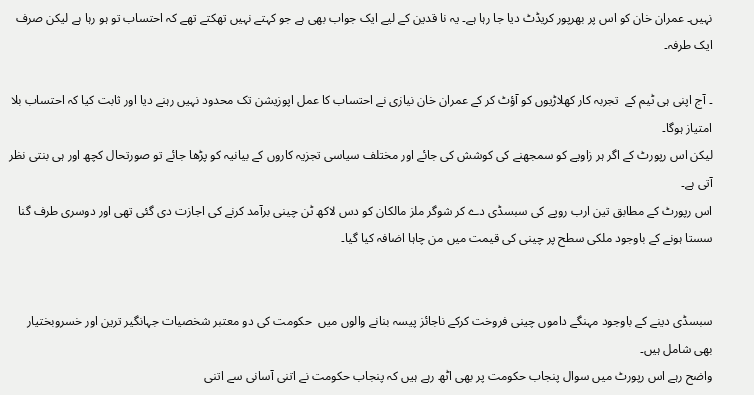نہیں۔ عمران خان کو اس پر بھرپور کریڈٹ دیا جا رہا ہے۔ یہ نا قدین کے لیے ایک جواب بھی ہے جو کہتے نہیں تھکتے تھے کہ احتساب تو ہو رہا ہے لیکن صرف ایک طرفہ۔

۔ آج اپنی ہی ٹیم کے  تجربہ کار کھلاڑیوں کو آؤٹ کر کے عمران خان نیازی نے احتساب کا عمل اپوزیشن تک محدود نہیں رہنے دیا اور ثابت کیا کہ احتساب بلا امتیاز ہوگا۔
لیکن اس رپورٹ کے اگر ہر زاویے کو سمجھنے کی کوشش کی جائے اور مختلف سیاسی تجزیہ کاروں کے بیانیہ کو پڑھا جائے تو صورتحال کچھ اور ہی بنتی نظر آتی ہے۔
اس رپورٹ کے مطابق تین ارب روپے کی سبسڈی دے کر شوگر ملز مالکان کو دس لاکھ ٹن چینی برآمد کرنے کی اجازت دی گئی تھی اور دوسری طرف گنا سستا ہونے کے باوجود ملکی سطح پر چینی کی قیمت میں من چاہا اضافہ کیا گیا۔


سبسڈی دینے کے باوجود مہنگے داموں چینی فروخت کرکے ناجائز پیسہ بنانے والوں میں  حکومت کی دو معتبر شخصیات جہانگیر ترین اور خسروبختیار بھی شامل ہیں۔
واضح رہے اس رپورٹ میں سوال پنجاب حکومت پر بھی اٹھ رہے ہیں کہ پنجاب حکومت نے اتنی آسانی سے اتنی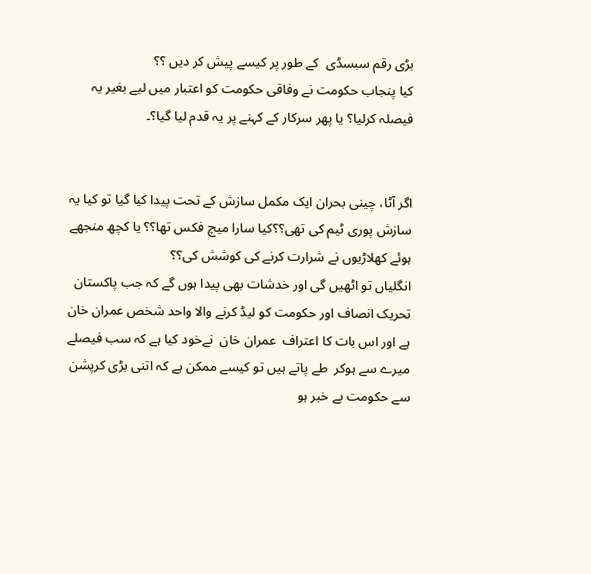بڑی رقم سبسڈی  کے طور پر کیسے پیش کر دیں ؟؟
کیا پنجاب حکومت نے وفاقی حکومت کو اعتبار میں لیے بغیر یہ فیصلہ کرلیا؟ یا پھر سرکار کے کہنے پر یہ قدم لیا گیا؟۔


اگر آٹا، چینی بحران ایک مکمل سازش کے تحت پیدا کیا گیا تو کیا یہ سازش پوری ٹیم کی تھی؟؟کیا سارا میچ فکس تھا؟؟ یا کچھ منجھے ہوئے کھلاڑیوں نے شرارت کرنے کی کوشش کی؟؟
انگلیاں تو اٹھیں گی اور خدشات بھی پیدا ہوں گے کہ جب پاکستان تحریک انصاف اور حکومت کو لیڈ کرنے والا واحد شخص عمران خان ہے اور اس بات کا اعتراف  عمران خان  نےخود کیا ہے کہ سب فیصلے میرے سے ہوکر  طے پاتے ہیں تو کیسے ممکن ہے کہ اتنی بڑی کرپشن سے حکومت بے خبر ہو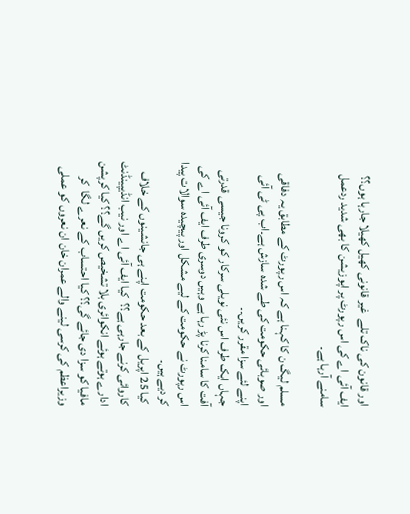اور قانون کی ناک تلے  غیر قانونی کھیل کھیلا جارہا ہوں؟؟
ایف آئی اے کی اس رپورٹ پر اپوزیشن کا بھی شدید ردعمل سامنے آرہا ہے۔

مسلم لیگ ن کا کہنا ہے کہ اس رپورٹ کے مطابق یہ دفاقی اور صوبائی حکومت کی طے شدہ سازش ہے۔اب پی ٹی آئی اپنے لئے سزا مقرر کریں۔۔
جہاں ایک طرف اس نئی نویلی سرکار کو کرونا جیسی قدرتی آفت کا سامنا کرنا پڑ رہا ہے وہیں دوسری طرف ایف آئی اے کی اس رپورٹ نے حکومت کے لیے مشکل اور پیچیدہ سوالات پیدا کر دیے ہیں۔
 کیا 25 اپریل کے بعد حکومت اپنے ہی جانشینوں کے خلاف کاروائی کرنے جارہی ہے؟؟  کیا ایف آئی اے اور نیب انڈیپینڈنٹ ادارے ہوتے ہوئے انکوائری بلا تشخیص کریں گے؟؟ کیا کرپشن مافیا کو سزا دی جائے گی؟؟ کیا احتساب کے نعرے لگا  کر وزیراعظم کی کرسی لینے والے عمران خان ان نعروں کو عملی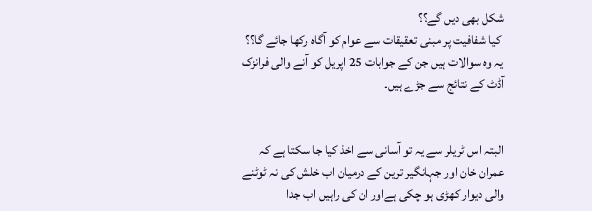شکل بھی دیں گے؟؟
 کیا شفافیت پر مبنی تعقیقات سے عوام کو آگاہ رکھا جائے گا؟؟
یہ وہ سوالات ہیں جن کے جوابات 25 اپریل کو آنے والی فرانزک آڈٹ کے نتائج سے جڑے ہیں۔


البتہ اس ٹریلر سے یہ تو آسانی سے اخذ کیا جا سکتا ہے کہ عمران خان اور جہانگیر ترین کے درمیان اب خلش کی نہ ٹوٹنے والی دیوار کھڑی ہو چکی ہےاور ان کی راہیں اب جدا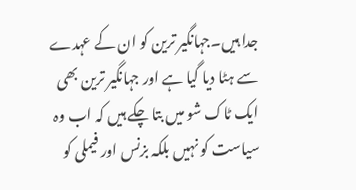جدا ہیں۔جہانگیر ترین کو ان کے عہدے سے ہٹا دیا گیا ہے اور جہانگیر ترین بھی ایک ٹاک شو میں بتا چکے ہیں کہ اب وہ سیاست کو نہیں بلکہ بزنس اور فیملی کو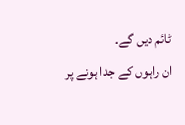ٹائم دیں گے۔
ان راہوں کے جدا ہونے پر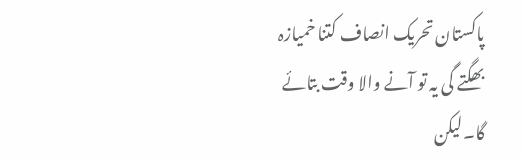پاکستان تحریک انصاف کتنا خمیازہ بھگتے گی یہ تو آنے والا وقت بتائے گا۔لیکن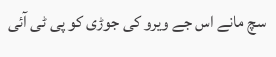سچ مانے اس جے ویرو کی جوڑی کو پی ٹی آئی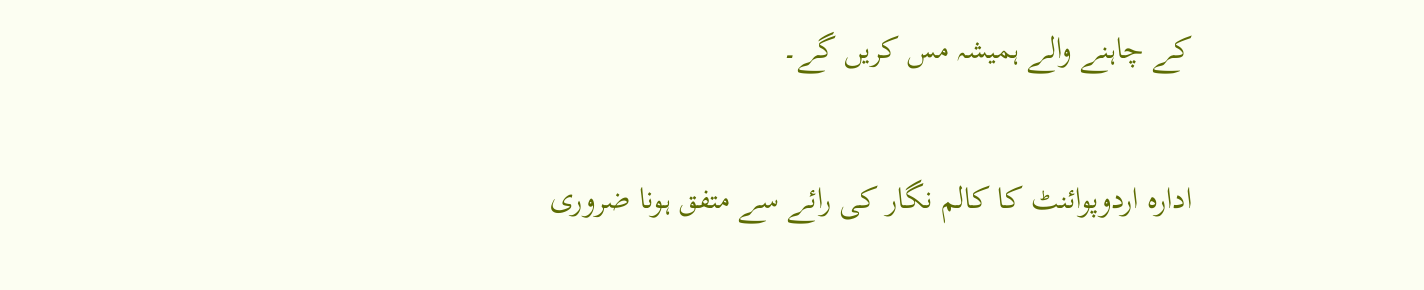کے چاہنے والے ہمیشہ مس کریں گے۔

ادارہ اردوپوائنٹ کا کالم نگار کی رائے سے متفق ہونا ضروری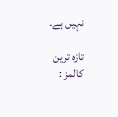نہیں ہے۔

تازہ ترین کالمز :